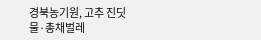경북농기원, 고추 진딧물·총채벌레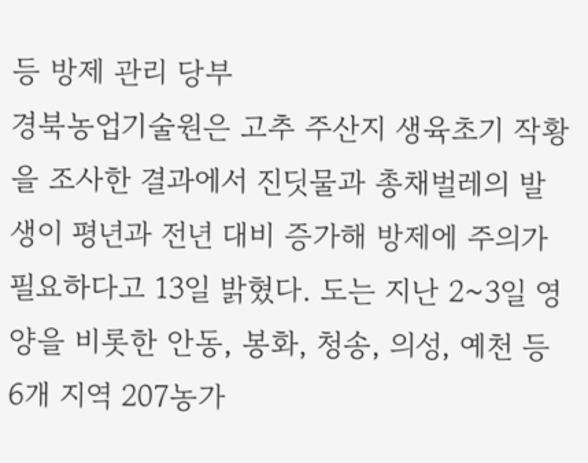등 방제 관리 당부
경북농업기술원은 고추 주산지 생육초기 작황을 조사한 결과에서 진딧물과 총채벌레의 발생이 평년과 전년 대비 증가해 방제에 주의가 필요하다고 13일 밝혔다. 도는 지난 2~3일 영양을 비롯한 안동, 봉화, 청송, 의성, 예천 등 6개 지역 207농가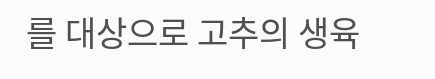를 대상으로 고추의 생육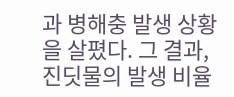과 병해충 발생 상황을 살폈다. 그 결과, 진딧물의 발생 비율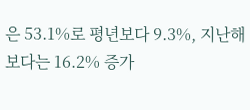은 53.1%로 평년보다 9.3%, 지난해보다는 16.2% 증가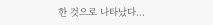한 것으로 나타났다...